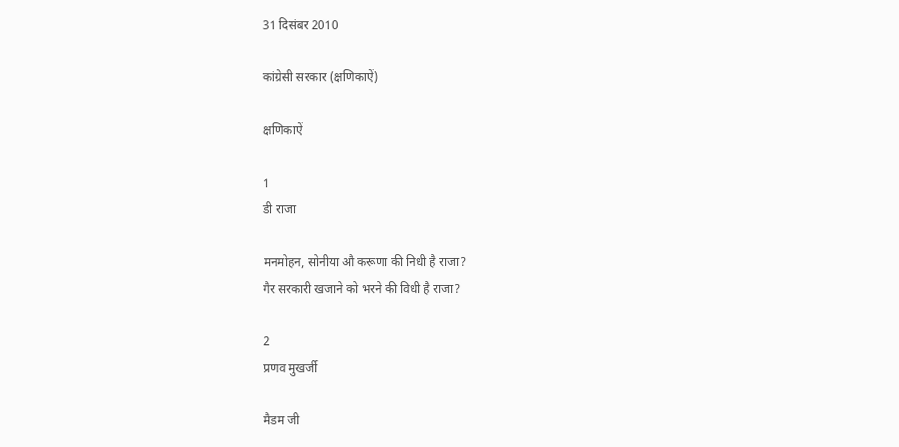31 दिसंबर 2010

कांग्रेसी सरकार (क्षणिकाऐं)

क्षणिकाऐं

1
डी राजा

मनमोहन, सोनीया औ करूणा की निधी है राजा?
गैर सरकारी खजाने को भरने की विधी है राजा?

2
प्रणव मुखर्जी

मैडम जी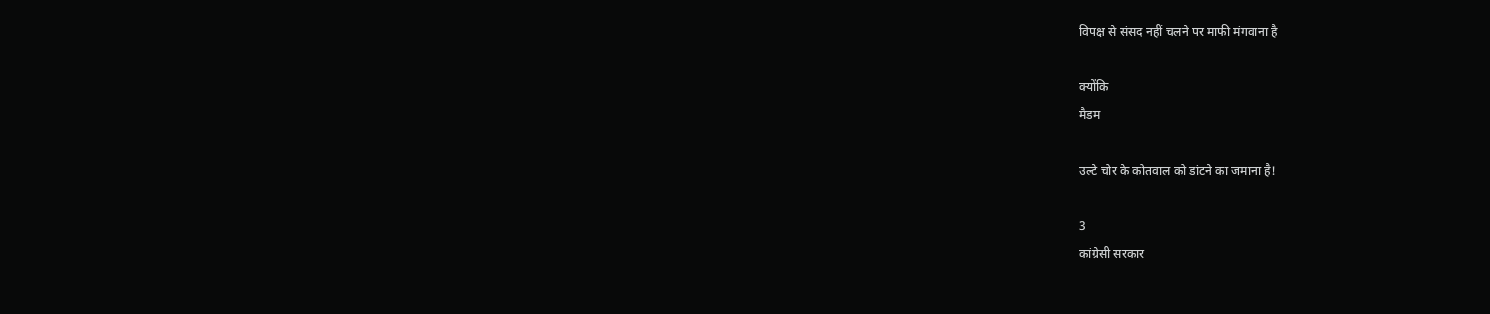विपक्ष से संसद नहीं चलने पर माफी मंगवाना है

क्योंकि
मैडम

उल्टे चोर के कोतवाल को डांटने का जमाना है!

3
कांग्रेसी सरकार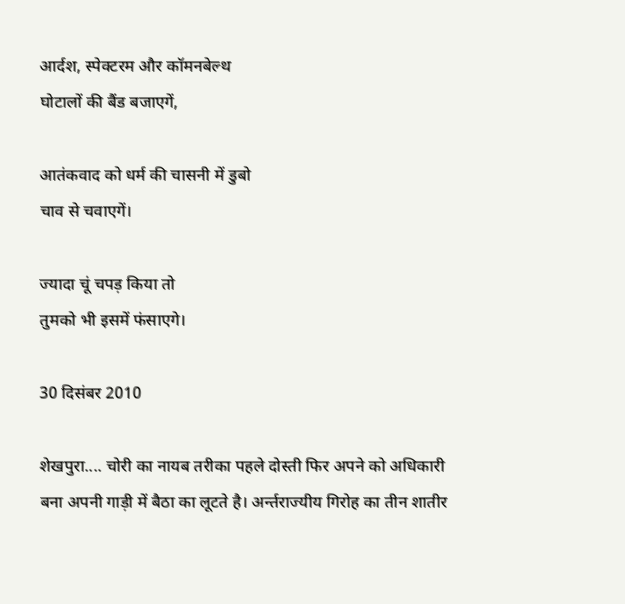आर्दश, स्पेक्टरम और कॉमनबेल्थ
घोटालों की बैंड बजाएगें,

आतंकवाद को धर्म की चासनी में डुबो
चाव से चवाएगें।

ज्यादा चूं चपड़ किया तो
तुमको भी इसमें फंसाएगे।

30 दिसंबर 2010

शेखपुरा.... चोरी का नायब तरीका पहले दोस्ती फिर अपने को अधिकारी बना अपनी गाड़ी में बैठा का लूटते है। अर्न्तराज्यीय गिरोह का तीन शातीर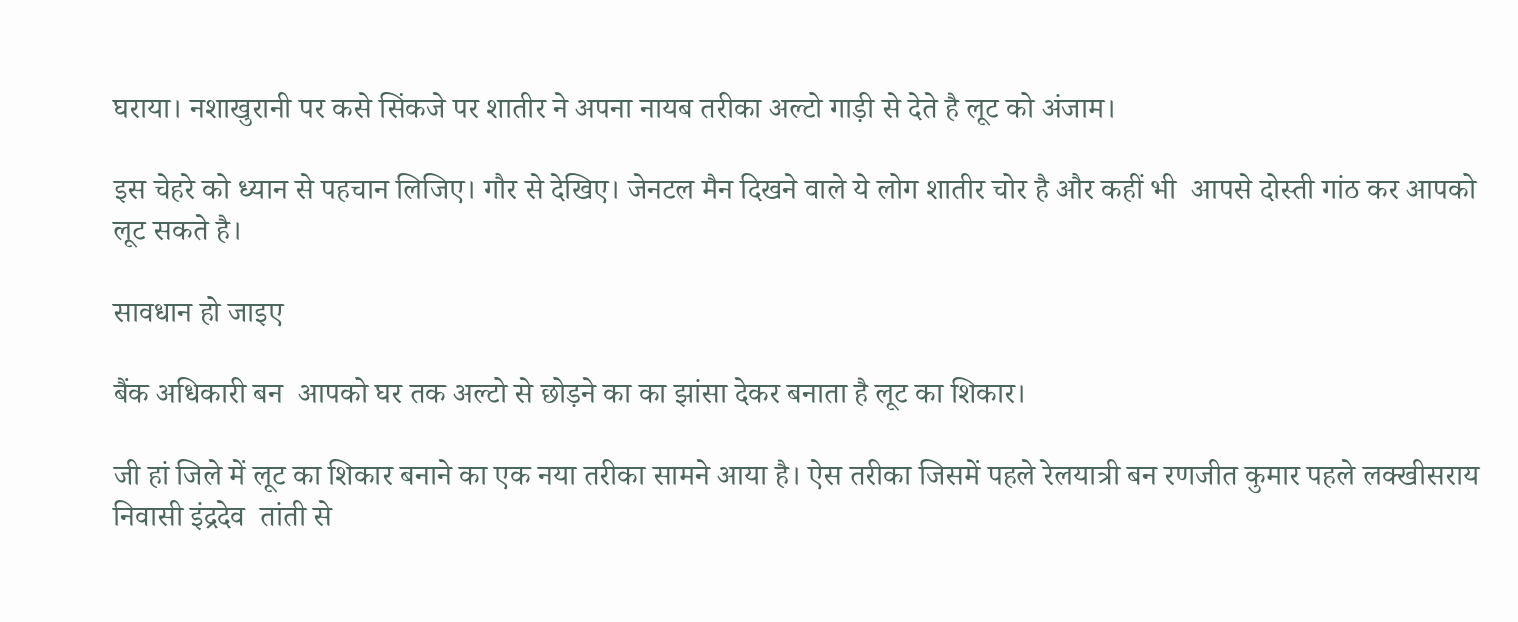घराया। नशाखुरानी पर कसे सिंकजे पर शातीर ने अपना नायब तरीका अल्टो गाड़ी से देते है लूट को अंजाम।

इस चेहरे को ध्यान से पहचान लिजिए। गौर से देखिए। जेनटल मैन दिखने वाले ये लोग शातीर चोर है और कहीं भी  आपसे दोस्ती गांठ कर आपको लूट सकते है।

सावधान हो जाइए

बैंक अधिकारी बन  आपको घर तक अल्टो से छोड़ने का का झांसा देकर बनाता है लूट का शिकार।

जी हां जिले में लूट का शिकार बनाने का एक नया तरीका सामने आया है। ऐस तरीका जिसमें पहले रेलयात्री बन रणजीत कुमार पहले लक्खीसराय निवासी इंद्रदेव  तांती से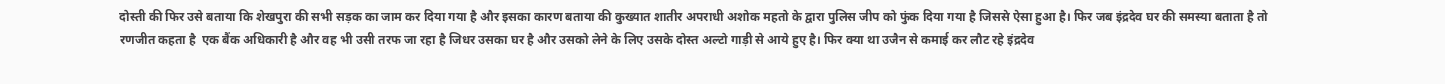दोस्ती की फिर उसे बताया कि शेखपुरा की सभी सड़क का जाम कर दिया गया है और इसका कारण बताया की कुख्यात शातीर अपराधी अशोक महतो के द्वारा पुलिस जीप को फुंक दिया गया है जिससे ऐसा हुआ है। फिर जब इंद्रदेव घर की समस्या बताता है तो रणजीत कहता है  एक बैंक अधिकारी है और वह भी उसी तरफ जा रहा है जिधर उसका घर है और उसको लेने के लिए उसके दोस्त अल्टो गाड़ी से आये हुए है। फिर क्या था उजैन से कमाई कर लौट रहे इंद्रदेव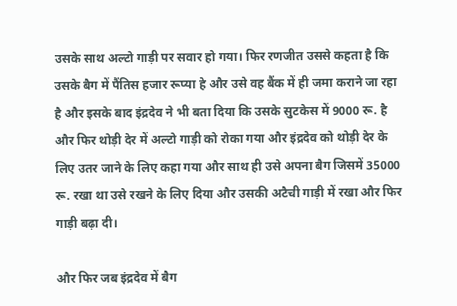उसके साथ अल्टो गाड़ी पर सवार हो गया। फिर रणजीत उससे कहता है कि उसके बैग में पैंतिस हजार रूप्या हे और उसे वह बैंक में ही जमा कराने जा रहा है और इसके बाद इंद्रदेव ने भी बता दिया कि उसके सुटकेस में 9000 रू. है और फिर थोड़ी देर में अल्टो गाड़ी को रोका गया और इंद्रदेव को थोड़ी देर के लिए उतर जाने के लिए कहा गया और साथ ही उसे अपना बैग जिसमें 35000 रू. रखा था उसे रखने के लिए दिया और उसकी अटैची गाड़ी में रखा और फिर गाड़ी बढ़ा दी।

और फिर जब इंद्रदेव में बैग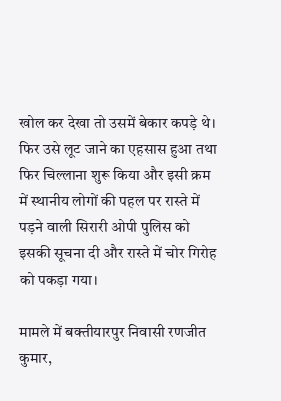खोल कर देखा तो उसमें बेकार कपड़े थे। फिर उसे लूट जाने का एहसास हुआ तथा फिर चिल्लाना शुरू किया और इसी क्रम में स्थानीय लोगों की पहल पर रास्ते में पड़ने वाली सिरारी ओपी पुलिस को इसकी सूचना दी और रास्ते में चोर गिरोह को पकड़ा गया।

मामले में बक्तीयारपुर निवासी रणजीत कुमार,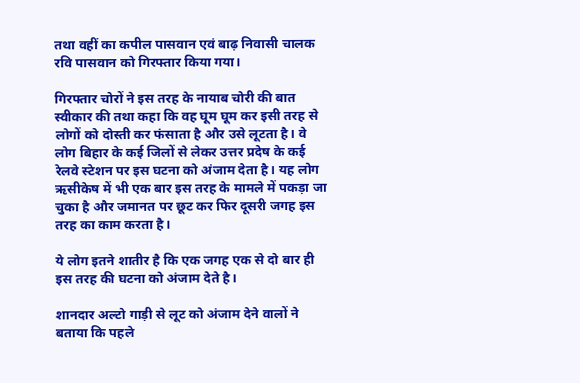तथा वहीं का कपील पासवान एवं बाढ़ निवासी चालक रवि पासवान को गिरफ्तार किया गया।

गिरफ्तार चोरों ने इस तरह के नायाब चोरी की बात स्वीकार की तथा कहा कि वह घूम घूम कर इसी तरह से लोगों को दोस्ती कर फंसाता है और उसे लूटता है। वे लोग बिहार के कई जिलों से लेकर उत्तर प्रदेष के कई रेलवे स्टेशन पर इस घटना को अंजाम देता है। यह लोग ऋसीकेष में भी एक बार इस तरह के मामले में पकड़ा जा चुका है और जमानत पर छूट कर फिर दूसरी जगह इस तरह का काम करता है।

ये लोग इतने शातीर है कि एक जगह एक से दो बार ही इस तरह की घटना को अंजाम देते है।

शानदार अल्टो गाड़ी से लूट को अंजाम देने वालों ने बताया कि पहले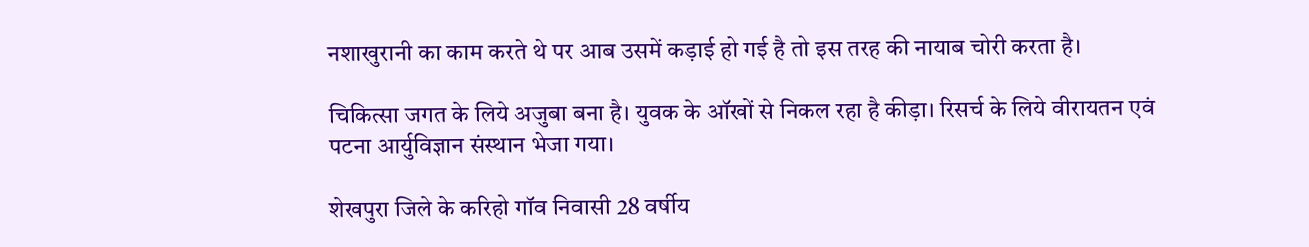नशाखुरानी का काम करते थे पर आब उसमें कड़ाई हो गई है तो इस तरह की नायाब चोरी करता है।

चिकित्सा जगत के लिये अजुबा बना है। युवक के ऑखों से निकल रहा है कीड़ा। रिसर्च के लिये वीरायतन एवं पटना आर्युविज्ञान संस्थान भेजा गया।

शेखपुरा जिले के करिहो गॉव निवासी 28 वर्षीय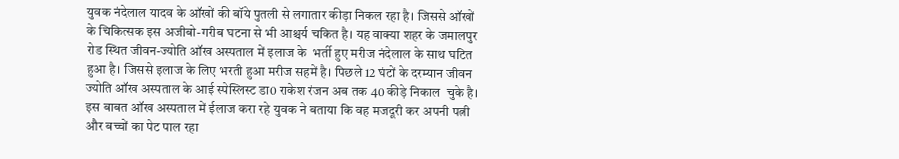युवक नंदेलाल यादव के ऑखों की बॉये पुतली से लगातार कीड़ा निकल रहा है। जिससे ऑखों के चिकित्सक इस अजीबो-गरीब घटना से भी आश्चर्य चकित है। यह वाक्या शहर के जमालपुर रोड स्थित जीवन-ज्योति ऑख अस्पताल में इलाज के  भर्ती हुए मरीज नंदेलाल के साथ घटित हुआ है। जिससे इलाज के लिए भरती हुआ मरीज सहमें है। पिछले 12 घंटों के दरम्यान जीवन ज्योति ऑख अस्पताल के आई स्पेस्लिस्ट डा0 राकेश रंजन अब तक 40 कीड़े निकाल  चुके है। इस बाबत ऑख अस्पताल में ईलाज करा रहे युवक ने बताया कि वह मजदूरी कर अपनी पत्नी और बच्चों का पेट पाल रहा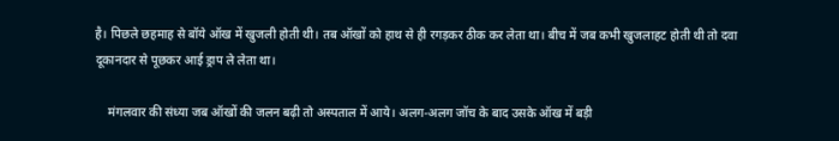है। पिछले छहमाह से बॉये ऑख में खुजली होती थी। तब ऑखों को हाथ से ही रगड़कर ठीक कर लेता था। बीच में जब कभी खुजलाहट होती थी तो दवा दूकानदार से पूछकर आई ड्राप ले लेता था।

    मंगलवार की संध्या जब ऑखों की जलन बढ़ी तो अस्पताल में आये। अलग-अलग जॉच के बाद उसके ऑख में बड़ी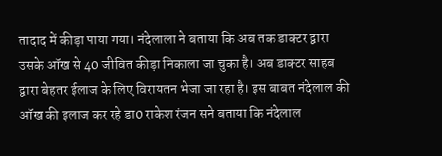तादाद में कीड़ा पाया गया। नंदेलाला ने बताया कि अब तक डाक्टर द्वारा उसके ऑख से 40 जीवित कीड़ा निकाला जा चुका है। अब डाक्टर साहब द्वारा बेहतर ईलाज के लिए विरायतन भेजा जा रहा है। इस बाबत नंदेलाल की ऑख की इलाज कर रहे डा0 राकेश रंजन सने बताया कि नंदेलाल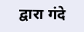द्वारा गंदे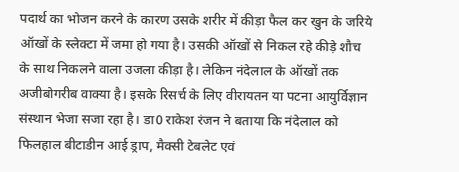पदार्थ का भोजन करने के कारण उसके शरीर में कीड़ा फैल कर खुन के जरिये ऑखों के स्लेक्टा में जमा हो गया है। उसकी ऑखों से निकल रहे कीड़े शौच के साथ निकलने वाला उजला कीड़ा है। लेकिन नंदेलाल के ऑखों तक अजीबोगरीब वाक्या है। इसके रिसर्च के लिए वीरायतन या पटना आयुर्विज्ञान संस्थान भेजा सजा रहा है। डा0 राकेश रंजन ने बताया कि नंदेलाल को फिलहाल बीटाडीन आई ड्राप, मैक्सी टेबलेट एवं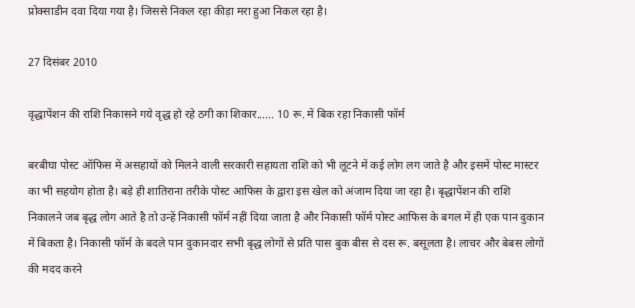प्रोक्साडीन दवा दिया गया है। जिससे निकल रहा कीड़ा मरा हुआ निकल रहा है।

27 दिसंबर 2010

वृद्धापेंशन की राशि निकासने गये वृद्ध हो रहे ठगी का शिकार...... 10 रू. में बिक रहा निकासी फॉर्म

बरबीघा पोस्ट ऑफिस में असहायों को मिलने वाली सरकारी सहायता राशि को भी लूटने में कई लोग लग जाते है और इसमें पोस्ट मास्टर का भी सहयोग होता है। बड़े ही शातिराना तरीके पोस्ट आफिस के द्वारा इस खेल को अंजाम दिया जा रहा है। बृद्धापेंशन की राशि निकालने जब बृद्ध लोग आते है तो उन्हें निकासी फॉर्म नहीं दिया जाता है और निकासी फॉर्म पोस्ट आफिस के बगल में ही एक पान दुकान में बिकता है। निकासी फॉर्म के बदले पान दुकानदार सभी बृद्ध लोगों से प्रति पास बुक बीस से दस रू. बसूलता है। लाचर और बेबस लोगों की मदद करने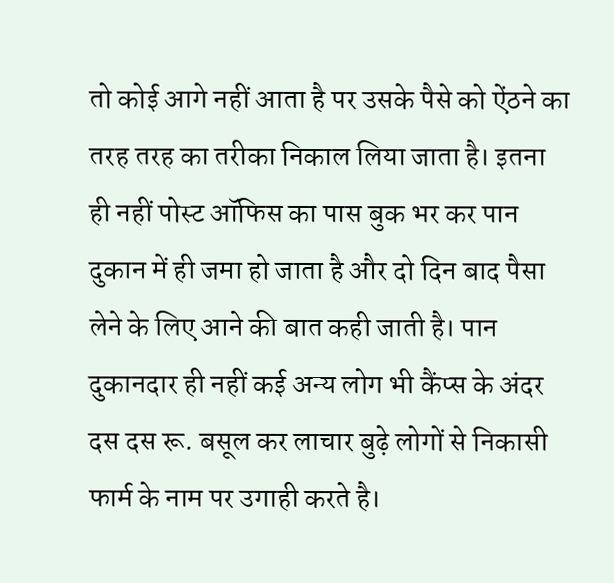तो कोई आगे नहीं आता है पर उसके पैसे को ऐंठने का तरह तरह का तरीका निकाल लिया जाता है। इतना ही नहीं पोस्ट ऑफिस का पास बुक भर कर पान दुकान में ही जमा हो जाता है और दो दिन बाद पैसा लेने के लिए आने की बात कही जाती है। पान दुकानदार ही नहीं कई अन्य लोग भी कैंप्स के अंदर दस दस रू. बसूल कर लाचार बुढ़े लोगों से निकासी फार्म के नाम पर उगाही करते है।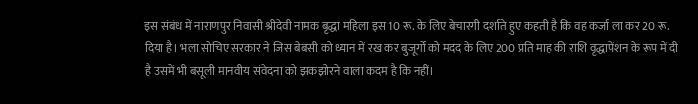इस संबंध में नाराणपुर निवासी श्रीदेवी नामक बृद्धा महिला इस 10 रू. के लिए बेचारगी दर्शाते हुए कहती है कि वह कर्जा ला कर 20 रू. दिया है। भला सोचिए सरकार ने जिस बेबसी को ध्यान में रख कर बुजूर्गो को मदद के लिए 200 प्रति माह की राशि वृद्धापेंशन के रूप में दी है उसमें भी बसूली मानवीय संवेदना को झकझोरने वाला कदम है कि नहीं।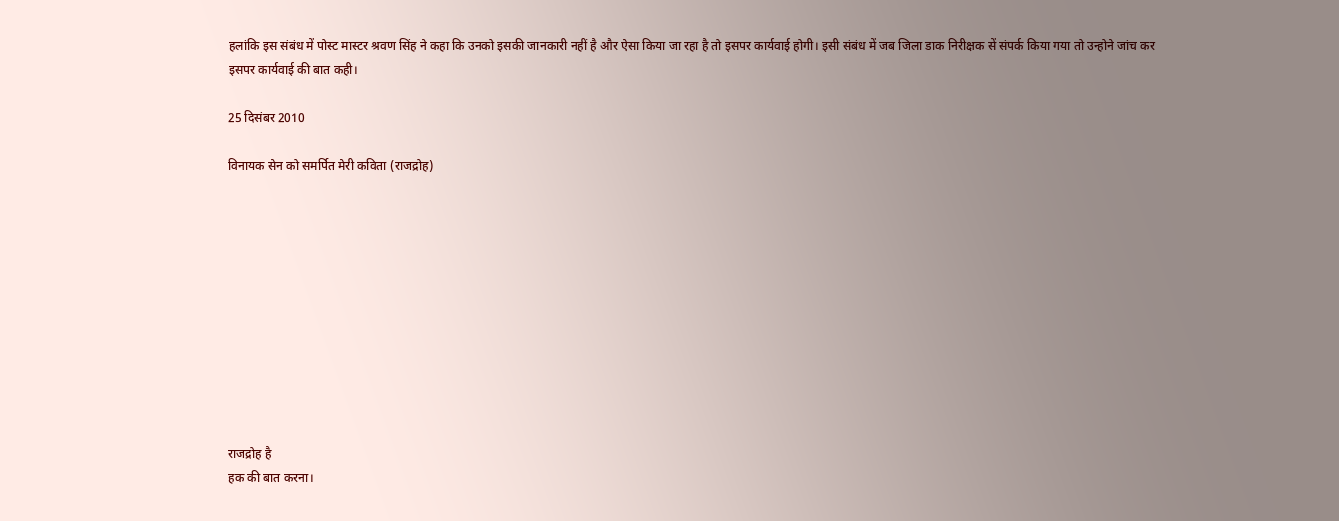हलांकि इस संबंध में पोस्ट मास्टर श्रवण सिंह ने कहा कि उनको इसकी जानकारी नहीं है और ऐसा किया जा रहा है तो इसपर कार्यवाई होगी। इसी संबंध में जब जिला डाक निरीक्षक सें संपर्क किया गया तो उन्होने जांच कर इसपर कार्यवाई की बात कही।

25 दिसंबर 2010

विनायक सेन को समर्पित मेरी कविता (राजद्रोह)











राजद्रोह है
हक की बात करना।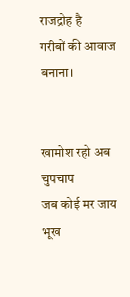राजद्रोह है
गरीबों की आवाज बनाना।


खामोश रहो अब
चुपचाप
जब कोई मर जाय भूख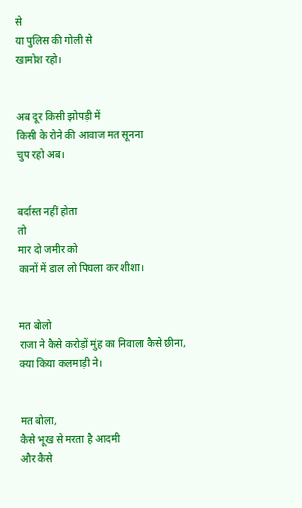से
या पुलिस की गोली से
खामोश रहो।


अब दूर किसी झोपड़ी में
किसी के रोने की आवाज मत सूनना
चुप रहो अब।


बर्दास्त नहीं होता
तो
मार दो जमीर को
कानों में डाल लो पिघला कर शीशा।


मत बोलो
राजा ने कैसे करोड़ों मुंह का निवाला कैसे छीना,
क्या किया कलमाड़ी ने।


मत बोला,
कैसे भूख से मरता है आदमी
और कैसे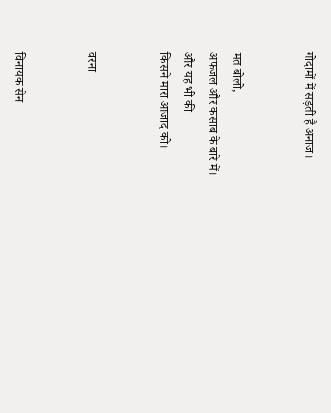गोदामों में सड़ती है अनाज।


मत बोलो,
अफजल और कसाब के बारे में।
और यह भी की
किसने मारा आजाद को।


वरना


विनायक सेन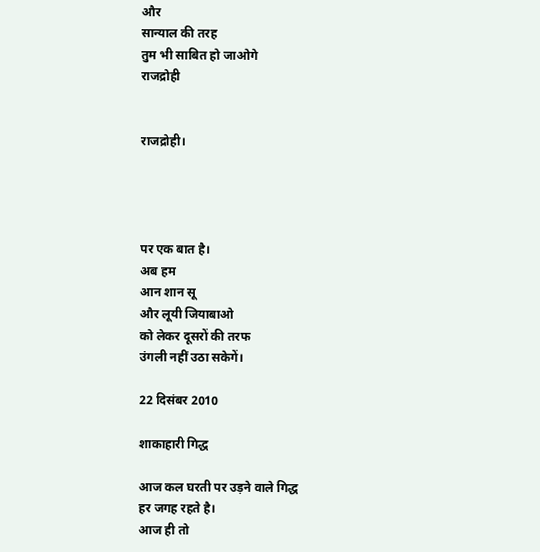और
सान्याल की तरह
तुम भी साबित हो जाओगे
राजद्रोही


राजद्रोही।




पर एक बात है।
अब हम
आन शान सू
और लूयी जियाबाओ
को लेकर दूसरों की तरफ
उंगली नहीं उठा सकेगें।

22 दिसंबर 2010

शाकाहारी गिद्ध

आज कल घरती पर उड़ने वाले गिद्ध
हर जगह रहते है।
आज ही तो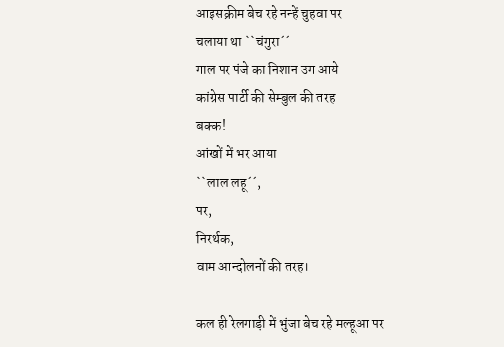आइसक्रीम बेच रहे नन्हें चुहवा पर
चलाया था ``चंगुरा´´
गाल पर पंजे का निशान उग आये
कांग्रेस पार्टी की सेम्बुल की तरह
बक्क!
आंखों में भर आया
``लाल लहू´´,
पर,
निरर्थक,
वाम आन्दोलनों की तरह।

कल ही रेलगाड़ी में भुंजा बेच रहे मल्हूआ पर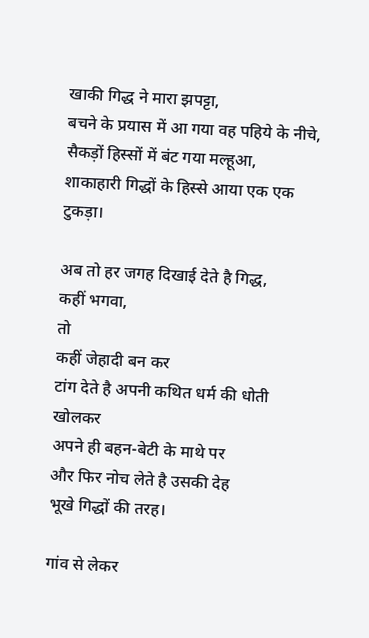खाकी गिद्ध ने मारा झपट्टा,
बचने के प्रयास में आ गया वह पहिये के नीचे,
सैकड़ों हिस्सों में बंट गया मल्हूआ,
शाकाहारी गिद्धों के हिस्से आया एक एक टुकड़ा।

अब तो हर जगह दिखाई देते है गिद्ध,
कहीं भगवा,
तो
कहीं जेहादी बन कर
टांग देते है अपनी कथित धर्म की धोती खोलकर
अपने ही बहन-बेटी के माथे पर
और फिर नोच लेते है उसकी देह
भूखे गिद्धों की तरह।

गांव से लेकर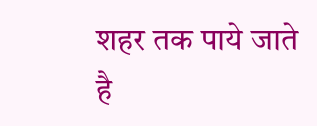शहर तक पाये जाते है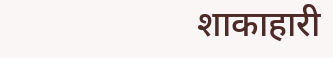शाकाहारी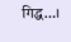गिद्ध...।